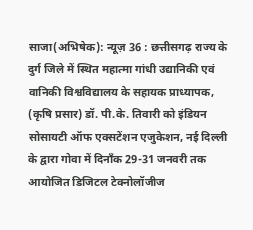साजा(अभिषेक): न्यूज़ 36 : छत्तीसगढ़ राज्य के दुर्ग जिले में स्थित महात्मा गांधी उद्यानिकी एवं वानिकी विश्वविद्यालय के सहायक प्राध्यापक, (कृषि प्रसार) डॉ. पी.के. तिवारी को इंडियन सोसायटी ऑफ एक्सटेंशन एजुकेशन, नई दिल्ली के द्वारा गोवा में दिनाँक 29-31 जनवरी तक आयोजित डिजिटल टेक्नोलॉजीज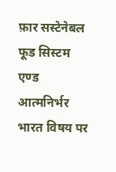फ़ार सस्टेनेबल फूड सिस्टम एण्ड आत्मनिर्भर भारत विषय पर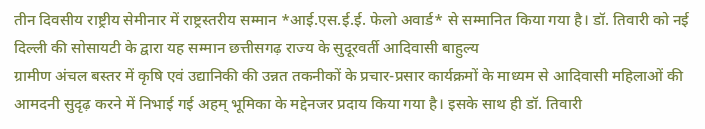तीन दिवसीय राष्ट्रीय सेमीनार में राष्ट्रस्तरीय सम्मान *आई.एस.ई.ई. फेलो अवार्ड* से सम्मानित किया गया है। डॉ. तिवारी को नई दिल्ली की सोसायटी के द्वारा यह सम्मान छत्तीसगढ़ राज्य के सुदूरवर्ती आदिवासी बाहुल्य
ग्रामीण अंचल बस्तर में कृषि एवं उद्यानिकी की उन्नत तकनीकों के प्रचार-प्रसार कार्यक्रमों के माध्यम से आदिवासी महिलाओं की आमदनी सुदृढ़ करने में निभाई गई अहम् भूमिका के मद्देनजर प्रदाय किया गया है। इसके साथ ही डॉ. तिवारी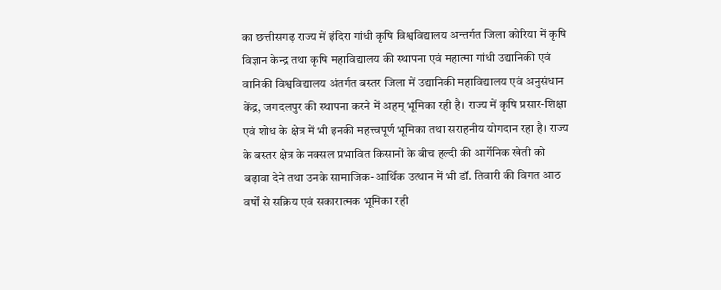का छत्तीसगढ़ राज्य में इंदिरा गांधी कृषि विश्वविद्यालय अन्तर्गत जिला कोरिया में कृषि विज्ञान केन्द्र तथा कृषि महाविद्यालय की स्थापना एवं महात्मा गांधी उद्यानिकी एवं वानिकी विश्वविद्यालय अंतर्गत बस्तर जिला में उद्यानिकी महाविद्यालय एवं अनुसंधान केंद्र, जगदलपुर की स्थापना करने में अहम् भूमिका रही है। राज्य में कृषि प्रसार-शिक्षा एवं शोध के क्षेत्र में भी इनकी महत्त्वपूर्ण भूमिका तथा सराहनीय योगदान रहा है। राज्य के बस्तर क्षेत्र के नक्सल प्रभावित किसानों के बीच हल्दी की आर्गेनिक खेती को बढ़ावा देने तथा उनके सामाजिक-आर्थिक उत्थान में भी डॉ. तिवारी की विगत आठ वर्षों से सक्रिय एवं सकारात्मक भूमिका रही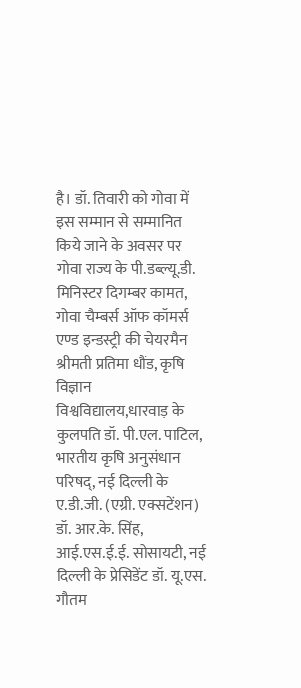है। डॉ. तिवारी को गोवा में इस सम्मान से सम्मानित किये जाने के अवसर पर गोवा राज्य के पी.डब्ल्यू.डी. मिनिस्टर दिगम्बर कामत, गोवा चैम्बर्स ऑफ कॉमर्स एण्ड इन्डस्ट्री की चेयरमैन श्रीमती प्रतिमा धौंड, कृषि विज्ञान विश्वविद्यालय,धारवाड़ के कुलपति डॉ. पी.एल. पाटिल, भारतीय कृषि अनुसंधान परिषद्, नई दिल्ली के ए.डी.जी. (एग्री. एक्सटेंशन) डॉ. आर.के. सिंह, आई.एस.ई.ई. सोसायटी, नई दिल्ली के प्रेसिडेंट डॉ. यू.एस. गौतम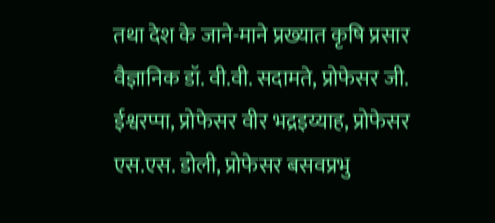तथा देश के जाने-माने प्रख्यात कृषि प्रसार वैज्ञानिक डॉ. वी.वी. सदामते, प्रोफेसर जी. ईश्वरप्पा, प्रोफेसर वीर भद्रइय्याह, प्रोफेसर एस.एस. डोली, प्रोफेसर बसवप्रभु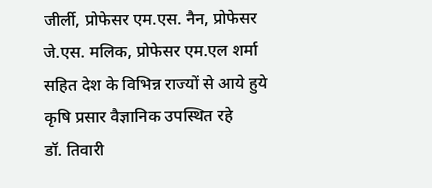जीर्ली, प्रोफेसर एम.एस. नैन, प्रोफेसर जे.एस. मलिक, प्रोफेसर एम.एल शर्मा सहित देश के विभिन्न राज्यों से आये हुये कृषि प्रसार वैज्ञानिक उपस्थित रहे
डॉ. तिवारी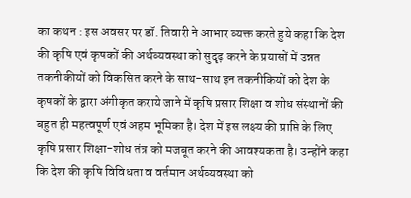का कथन : इस अवसर पर डॉ. तिवारी ने आभार व्यक्त करते हुये कहा कि देश की कृषि एवं कृषकों की अर्थव्यवस्था को सुदृढ़ करने के प्रयासों में उन्नत तकनीकीयों को विकसित करने के साथ-साथ इन तकनीकियों को देश के कृषकों के द्वारा अंगीकृत कराये जाने में कृषि प्रसार शिक्षा व शोध संस्थानों की बहुत ही महत्वपूर्ण एवं अहम भूमिका है। देश में इस लक्ष्य की प्राप्ति के लिए कृषि प्रसार शिक्षा-शोध तंत्र को मजबूत करने की आवश्यकता है। उन्होंने कहा कि देश की कृषि विविधता व वर्तमान अर्थव्यवस्था को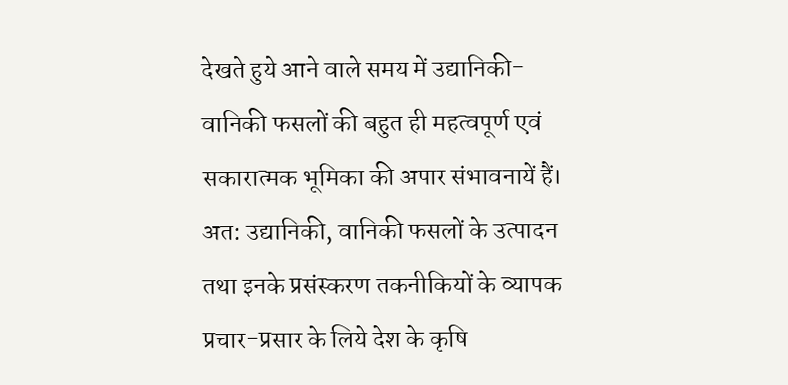देखते हुये आने वाले समय में उद्यानिकी-वानिकी फसलों की बहुत ही महत्वपूर्ण एवं सकारात्मक भूमिका की अपार संभावनायें हैं। अत: उद्यानिकी, वानिकी फसलों के उत्पादन तथा इनके प्रसंस्करण तकनीकियों के व्यापक प्रचार-प्रसार के लिये देश के कृषि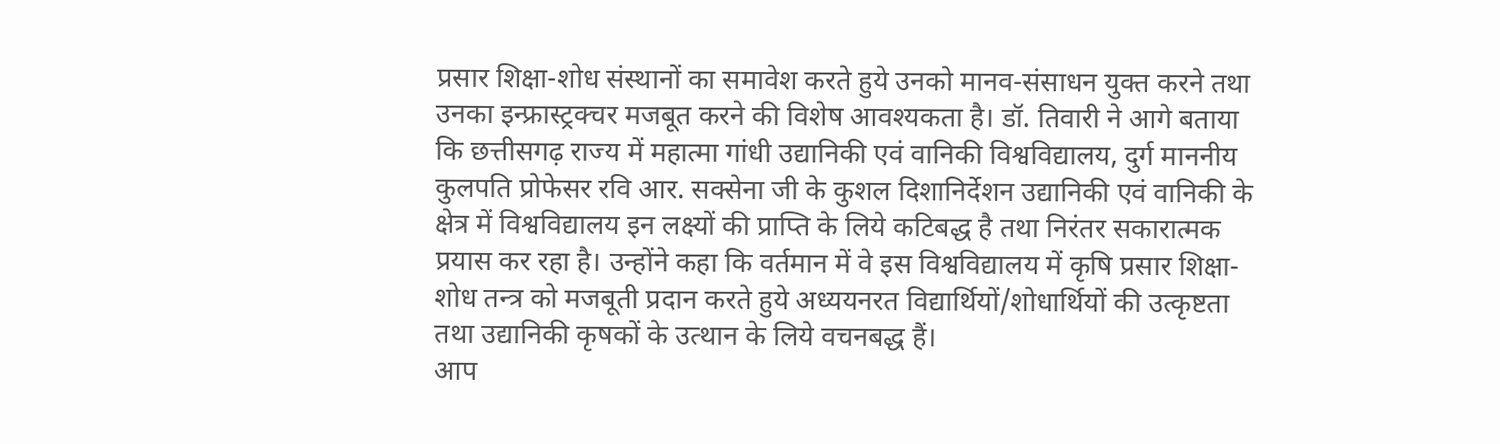प्रसार शिक्षा-शोध संस्थानों का समावेश करते हुये उनको मानव-संसाधन युक्त करने तथा उनका इन्फ्रास्ट्रक्चर मजबूत करने की विशेष आवश्यकता है। डॉ. तिवारी ने आगे बताया कि छत्तीसगढ़ राज्य में महात्मा गांधी उद्यानिकी एवं वानिकी विश्वविद्यालय, दुर्ग माननीय कुलपति प्रोफेसर रवि आर. सक्सेना जी के कुशल दिशानिर्देशन उद्यानिकी एवं वानिकी के क्षेत्र में विश्वविद्यालय इन लक्ष्यों की प्राप्ति के लिये कटिबद्ध है तथा निरंतर सकारात्मक प्रयास कर रहा है। उन्होंने कहा कि वर्तमान में वे इस विश्वविद्यालय में कृषि प्रसार शिक्षा-शोध तन्त्र को मजबूती प्रदान करते हुये अध्ययनरत विद्यार्थियों/शोधार्थियों की उत्कृष्टता तथा उद्यानिकी कृषकों के उत्थान के लिये वचनबद्ध हैं।
आप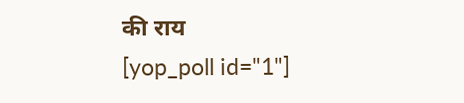की राय
[yop_poll id="1"]